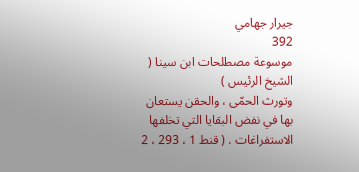جيرار جهامي
392
موسوعة مصطلحات ابن سينا ( الشيخ الرئيس )
وتورث الحمّى ، والحقن يستعان بها في نفض البقايا التي تخلفها الاستفراغات . ( قنط 1 ، 293 ، 2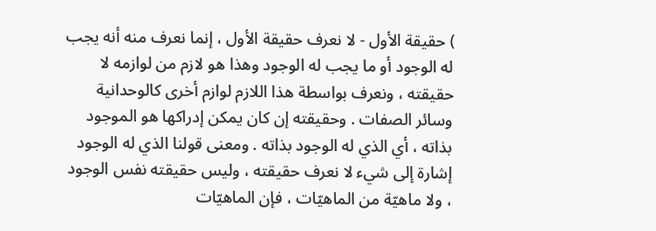) حقيقة الأول - لا نعرف حقيقة الأول ، إنما نعرف منه أنه يجب له الوجود أو ما يجب له الوجود وهذا هو لازم من لوازمه لا حقيقته ، ونعرف بواسطة هذا اللازم لوازم أخرى كالوحدانية وسائر الصفات . وحقيقته إن كان يمكن إدراكها هو الموجود بذاته ، أي الذي له الوجود بذاته . ومعنى قولنا الذي له الوجود إشارة إلى شيء لا نعرف حقيقته ، وليس حقيقته نفس الوجود ، ولا ماهيّة من الماهيّات ، فإن الماهيّات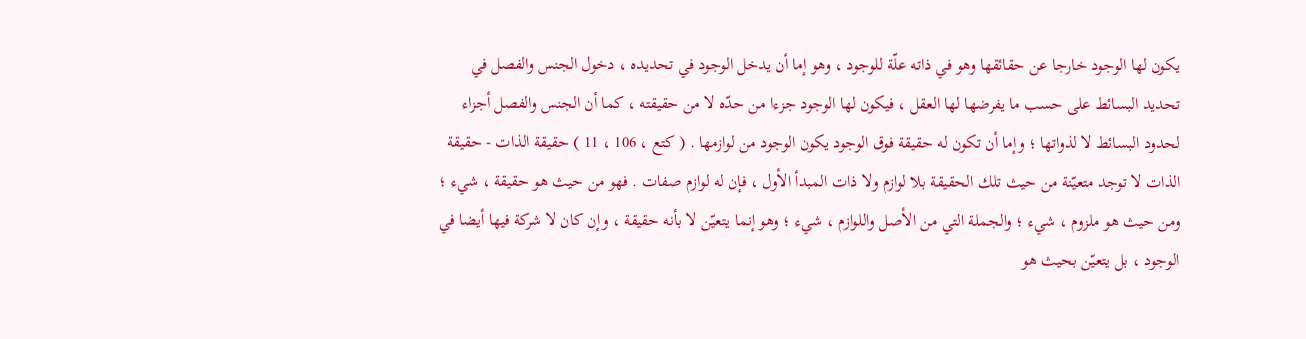يكون لها الوجود خارجا عن حقائقها وهو في ذاته علّة للوجود ، وهو إما أن يدخل الوجود في تحديده ، دخول الجنس والفصل في تحديد البسائط على حسب ما يفرضها لها العقل ، فيكون لها الوجود جزءا من حدّه لا من حقيقته ، كما أن الجنس والفصل أجزاء لحدود البسائط لا لذواتها ؛ وإما أن تكون له حقيقة فوق الوجود يكون الوجود من لوازمها . ( كتع ، 106 ، 11 ) حقيقة الذات - حقيقة الذات لا توجد متعيّنة من حيث تلك الحقيقة بلا لوازم ولا ذات المبدأ الأول ، فإن له لوازم صفات . فهو من حيث هو حقيقة ، شيء ؛ ومن حيث هو ملزوم ، شيء ؛ والجملة التي من الأصل واللوازم ، شيء ؛ وهو إنما يتعيّن لا بأنه حقيقة ، وإن كان لا شركة فيها أيضا في الوجود ، بل يتعيّن بحيث هو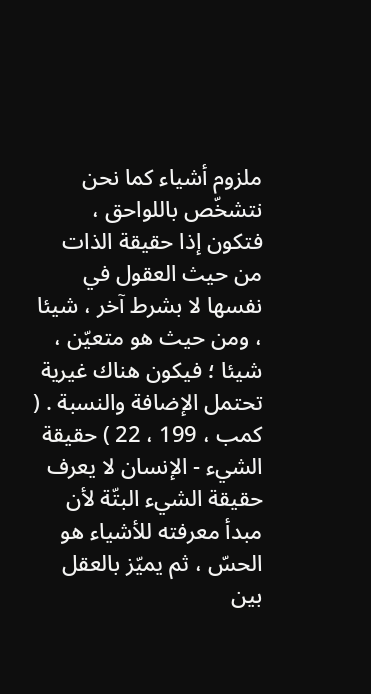ملزوم أشياء كما نحن نتشخّص باللواحق ، فتكون إذا حقيقة الذات من حيث العقول في نفسها لا بشرط آخر ، شيئا ، ومن حيث هو متعيّن ، شيئا ؛ فيكون هناك غيرية تحتمل الإضافة والنسبة . ( كمب ، 199 ، 22 ) حقيقة الشيء - الإنسان لا يعرف حقيقة الشيء البتّة لأن مبدأ معرفته للأشياء هو الحسّ ، ثم يميّز بالعقل بين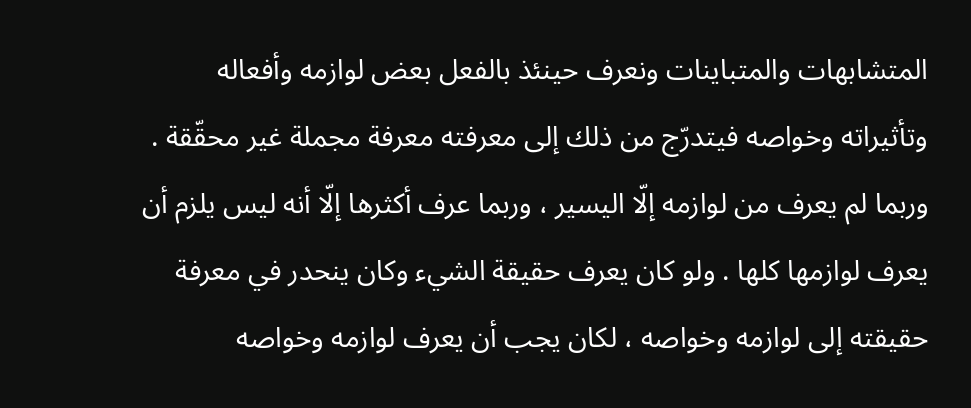المتشابهات والمتباينات ونعرف حينئذ بالفعل بعض لوازمه وأفعاله وتأثيراته وخواصه فيتدرّج من ذلك إلى معرفته معرفة مجملة غير محقّقة . وربما لم يعرف من لوازمه إلّا اليسير ، وربما عرف أكثرها إلّا أنه ليس يلزم أن يعرف لوازمها كلها . ولو كان يعرف حقيقة الشيء وكان ينحدر في معرفة حقيقته إلى لوازمه وخواصه ، لكان يجب أن يعرف لوازمه وخواصه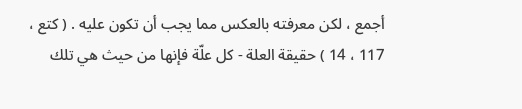أجمع ، لكن معرفته بالعكس مما يجب أن تكون عليه . ( كتع ، 117 ، 14 ) حقيقة العلة - كل علّة فإنها من حيث هي تلك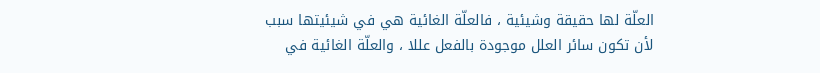العلّة لها حقيقة وشيئية ، فالعلّة الغائية هي في شيئيتها سبب لأن تكون سائر العلل موجودة بالفعل عللا ، والعلّة الغائية في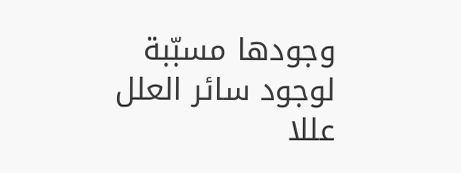وجودها مسبّبة لوجود سائر العلل عللا